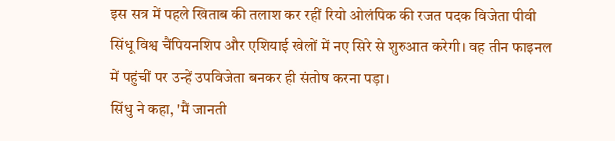इस सत्र में पहले खिताब की तलाश कर रहीं रियो ओलंपिक की रजत पदक विजेता पीवी सिंधू विश्व चैंपियनशिप और एशियाई खेलों में नए सिरे से शुरुआत करेगी। वह तीन फाइनल में पहुंचीं पर उन्हें उपविजेता बनकर ही संतोष करना पड़ा।
सिंधु ने कहा, 'मैं जानती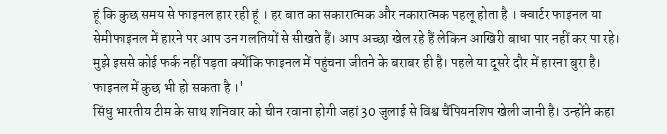हूं कि कुछ समय से फाइनल हार रही हूं । हर बात का सकारात्मक और नकारात्मक पहलू होता है । क्वार्टर फाइनल या सेमीफाइनल में हारने पर आप उन गलतियों से सीखते हैं। आप अच्छा खेल रहे हैं लेकिन आखिरी बाधा पार नहीं कर पा रहे। मुझे इससे कोई फर्क नहीं पड़ता क्योंकि फाइनल में पहुंचना जीतने के बराबर ही है। पहले या दूसरे दौर में हारना बुरा है। फाइनल में कुछ भी हो सकता है ।'
सिंधु भारतीय टीम के साथ शनिवार को चीन रवाना होगी जहां 30 जुलाई से विश्व चैंपियनशिप खेली जानी है। उन्होंने कहा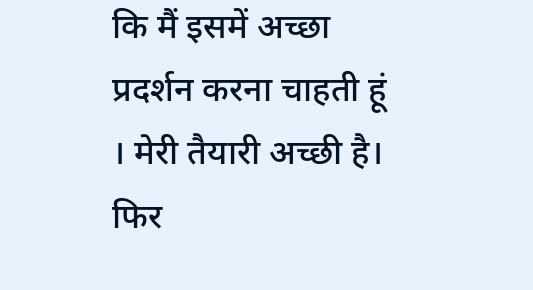कि मैं इसमें अच्छा प्रदर्शन करना चाहती हूं । मेरी तैयारी अच्छी है। फिर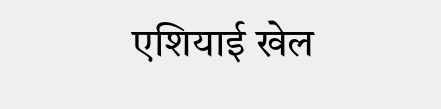एशियाई खेल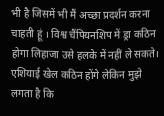भी है जिसमें भी मैं अच्छा प्रदर्शन करना चाहती हूं । विश्व चैंपियनशिप में ड्रा कठिन होगा लिहाजा उसे हलके में नहीं ले सकते।
एशियाई खेल कठिन होंगे लेकिन मुझे लगता है कि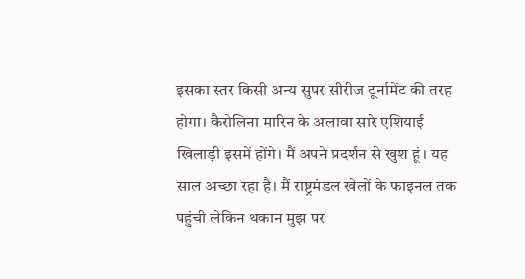इसका स्तर किसी अन्य सुपर सीरीज टूर्नामेंट की तरह होगा। कैरोलिना मारिन के अलावा सारे एशियाई खिलाड़ी इसमें होंगे। मैं अपने प्रदर्शन से खुश हूं । यह साल अच्छा रहा है। मैं राष्ट्रमंडल खेलों के फाइनल तक पहुंची लेकिन थकान मुझ पर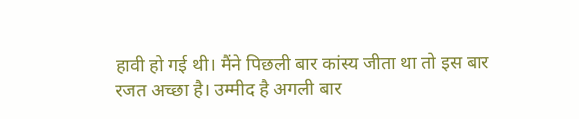हावी हो गई थी। मैंने पिछली बार कांस्य जीता था तो इस बार रजत अच्छा है। उम्मीद है अगली बार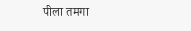पीला तमगा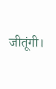जीतूंगी।